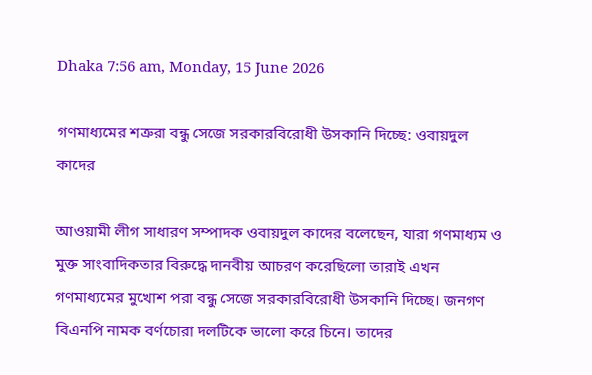Dhaka 7:56 am, Monday, 15 June 2026

গণমাধ্যমের শত্রুরা বন্ধু সেজে সরকারবিরোধী উসকানি দিচ্ছে: ওবায়দুল কাদের

আওয়ামী লীগ সাধারণ সম্পাদক ওবায়দুল কাদের বলেছেন, যারা গণমাধ্যম ও মুক্ত সাংবাদিকতার বিরুদ্ধে দানবীয় আচরণ করেছিলো তারাই এখন গণমাধ্যমের মুখোশ পরা বন্ধু সেজে সরকারবিরোধী উসকানি দিচ্ছে। জনগণ বিএনপি নামক বর্ণচোরা দলটিকে ভালো করে চিনে। তাদের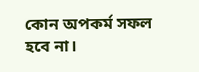কোন অপকর্ম সফল হবে না।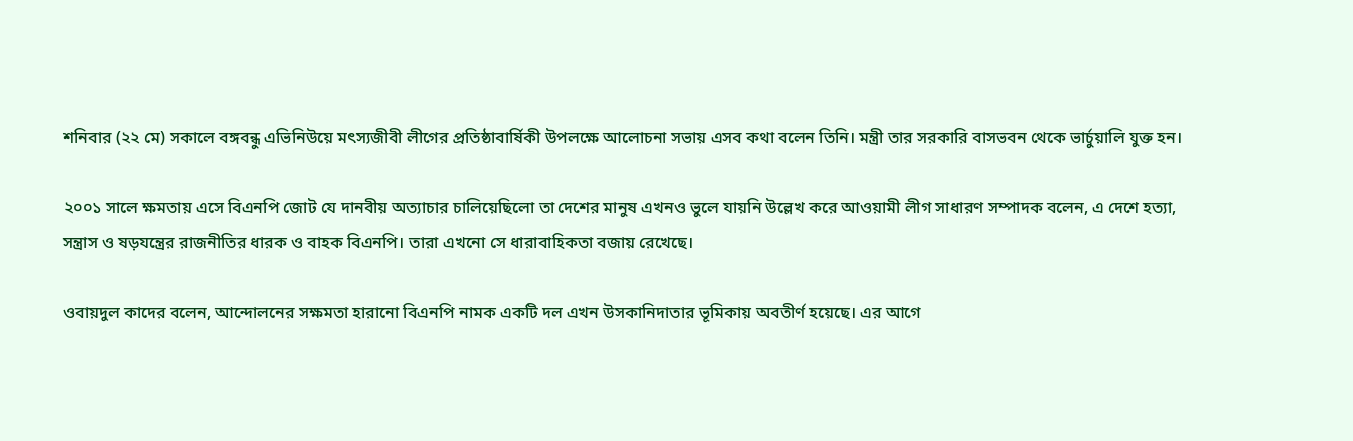শনিবার (২২ মে) সকালে বঙ্গবন্ধু এভিনিউয়ে মৎস্যজীবী লীগের প্রতিষ্ঠাবার্ষিকী উপলক্ষে আলোচনা সভায় এসব কথা বলেন তিনি। মন্ত্রী তার সরকারি বাসভবন থেকে ভার্চুয়ালি যুক্ত হন।

২০০১ সালে ক্ষমতায় এসে বিএনপি জোট যে দানবীয় অত্যাচার চালিয়েছিলো তা দেশের মানুষ এখনও ভুলে যায়নি উল্লেখ করে আওয়ামী লীগ সাধারণ সম্পাদক বলেন, এ দেশে হত্যা, সন্ত্রাস ও ষড়যন্ত্রের রাজনীতির ধারক ও বাহক বিএনপি। তারা এখনো সে ধারাবাহিকতা বজায় রেখেছে।

ওবায়দুল কাদের বলেন, আন্দোলনের সক্ষমতা হারানো বিএনপি নামক একটি দল এখন উসকানিদাতার ভূমিকায় অবতীর্ণ হয়েছে। এর আগে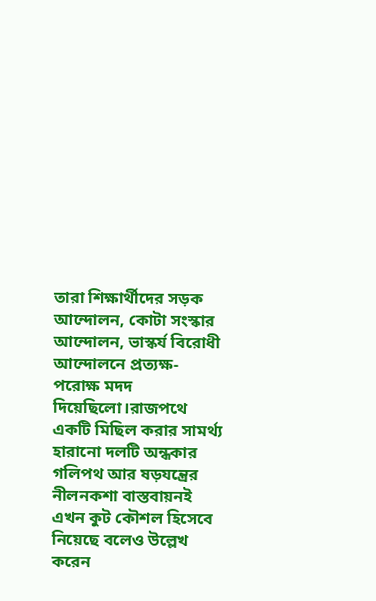তারা শিক্ষার্থীদের সড়ক আন্দোলন, কোটা সংস্কার আন্দোলন, ভাস্কর্য বিরোধী আন্দোলনে প্রত্যক্ষ- পরোক্ষ মদদ দিয়েছিলো।রাজপথে একটি মিছিল করার সামর্থ্য হারানো দলটি অন্ধকার গলিপথ আর ষড়যন্ত্রের নীলনকশা বাস্তবায়নই এখন কুট কৌশল হিসেবে নিয়েছে বলেও উল্লেখ করেন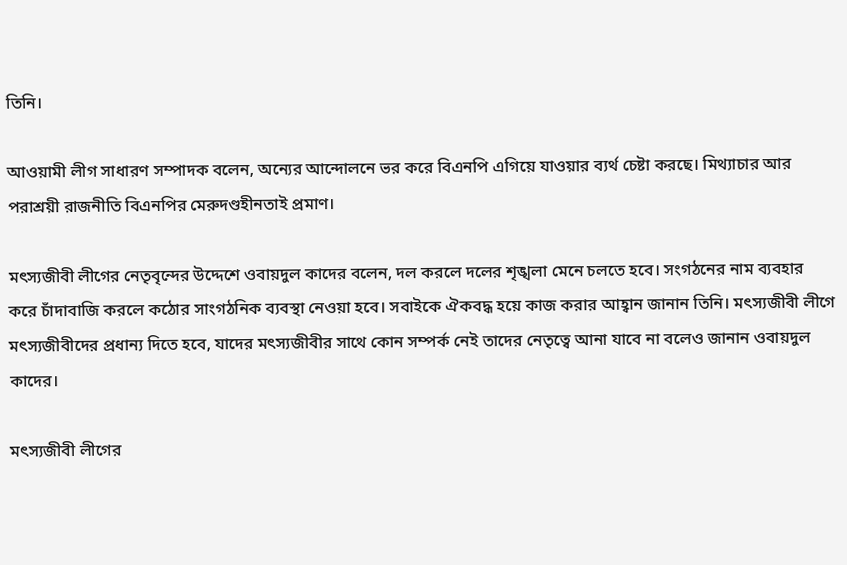তিনি।

আওয়ামী লীগ সাধারণ সম্পাদক বলেন, অন্যের আন্দোলনে ভর করে বিএনপি এগিয়ে যাওয়ার ব্যর্থ চেষ্টা করছে। মিথ্যাচার আর পরাশ্রয়ী রাজনীতি বিএনপির মেরুদণ্ডহীনতাই প্রমাণ।

মৎস্যজীবী লীগের নেতৃবৃন্দের উদ্দেশে ওবায়দুল কাদের বলেন, দল করলে দলের শৃঙ্খলা মেনে চলতে হবে। সংগঠনের নাম ব্যবহার করে চাঁদাবাজি করলে কঠোর সাংগঠনিক ব্যবস্থা নেওয়া হবে। সবাইকে ঐকবদ্ধ হয়ে কাজ করার আহ্বান জানান তিনি। মৎস্যজীবী লীগে মৎস্যজীবীদের প্রধান্য দিতে হবে, যাদের মৎস্যজীবীর সাথে কোন সম্পর্ক নেই তাদের নেতৃত্বে আনা যাবে না বলেও জানান ওবায়দুল কাদের।

মৎস্যজীবী লীগের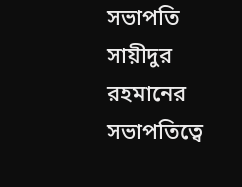সভাপতি সায়ীদুর রহমানের সভাপতিত্বে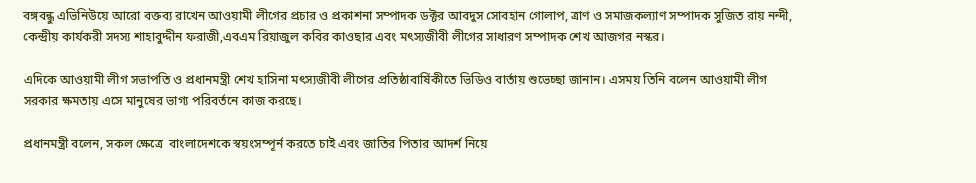বঙ্গবন্ধু এভিনিউয়ে আরো বক্তব্য রাখেন আওয়ামী লীগের প্রচার ও প্রকাশনা সম্পাদক ডক্টর আবদুস সোবহান গোলাপ, ত্রাণ ও সমাজকল্যাণ সম্পাদক সুজিত রায় নন্দী, কেন্দ্রীয় কার্যকরী সদস্য শাহাবুদ্দীন ফরাজী,এবএম রিয়াজুল কবির কাওছার এবং মৎস্যজীবী লীগের সাধারণ সম্পাদক শেখ আজগর নস্কর।

এদিকে আওয়ামী লীগ সভাপতি ও প্রধানমন্ত্রী শেখ হাসিনা মৎস্যজীবী লীগের প্রতিষ্ঠাবার্ষিকীতে ভিডিও বার্তায় শুভেচ্ছা জানান। এসময় তিনি বলেন আওয়ামী লীগ সরকার ক্ষমতায় এসে মানুষের ভাগ্য পরিবর্তনে কাজ করছে।

প্রধানমন্ত্রী বলেন, সকল ক্ষেত্রে  বাংলাদেশকে স্বয়ংসম্পূর্ন করতে চাই এবং জাতির পিতার আদর্শ নিয়ে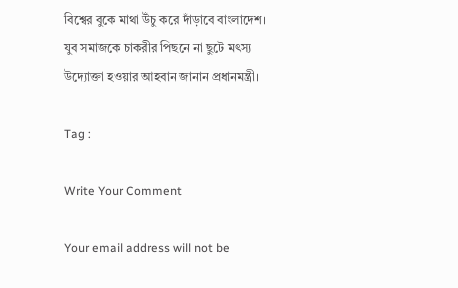বিশ্বের বুকে মাথা উঁচু করে দাঁড়াবে বাংলাদেশ। যুব সমাজকে চাকরীর পিছনে না ছুটে মৎস্য উদ্যোক্তা হওয়ার আহবান জানান প্রধানমন্ত্রী।

Tag :

Write Your Comment

Your email address will not be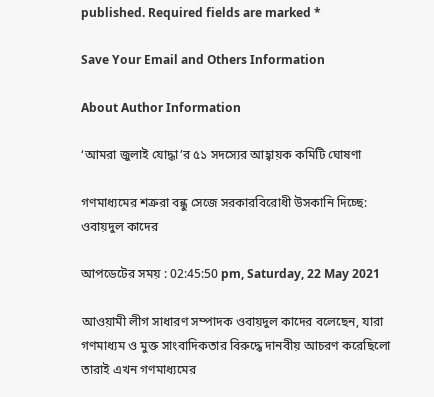published. Required fields are marked *

Save Your Email and Others Information

About Author Information

‘আমরা জুলাই যোদ্ধা’র ৫১ সদস্যের আহ্বায়ক কমিটি ঘোষণা

গণমাধ্যমের শত্রুরা বন্ধু সেজে সরকারবিরোধী উসকানি দিচ্ছে: ওবায়দুল কাদের

আপডেটের সময় : 02:45:50 pm, Saturday, 22 May 2021

আওয়ামী লীগ সাধারণ সম্পাদক ওবায়দুল কাদের বলেছেন, যারা গণমাধ্যম ও মুক্ত সাংবাদিকতার বিরুদ্ধে দানবীয় আচরণ করেছিলো তারাই এখন গণমাধ্যমের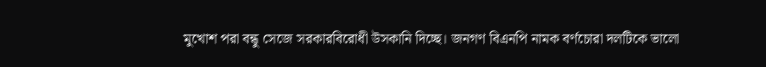মুখোশ পরা বন্ধু সেজে সরকারবিরোধী উসকানি দিচ্ছে। জনগণ বিএনপি নামক বর্ণচোরা দলটিকে ভালো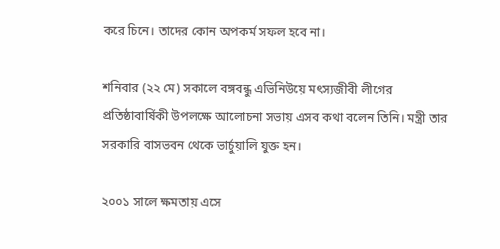করে চিনে। তাদের কোন অপকর্ম সফল হবে না।

শনিবার (২২ মে) সকালে বঙ্গবন্ধু এভিনিউয়ে মৎস্যজীবী লীগের প্রতিষ্ঠাবার্ষিকী উপলক্ষে আলোচনা সভায় এসব কথা বলেন তিনি। মন্ত্রী তার সরকারি বাসভবন থেকে ভার্চুয়ালি যুক্ত হন।

২০০১ সালে ক্ষমতায় এসে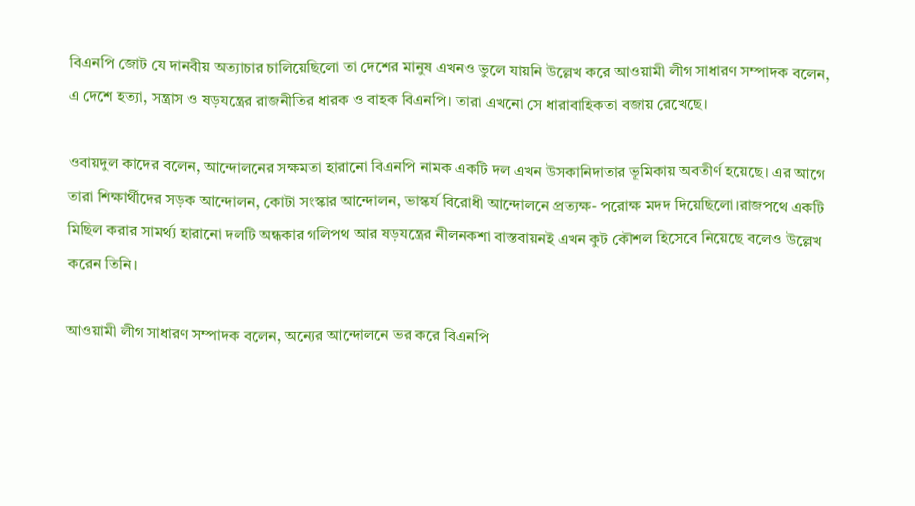বিএনপি জোট যে দানবীয় অত্যাচার চালিয়েছিলো তা দেশের মানুষ এখনও ভুলে যায়নি উল্লেখ করে আওয়ামী লীগ সাধারণ সম্পাদক বলেন, এ দেশে হত্যা, সন্ত্রাস ও ষড়যন্ত্রের রাজনীতির ধারক ও বাহক বিএনপি। তারা এখনো সে ধারাবাহিকতা বজায় রেখেছে।

ওবায়দুল কাদের বলেন, আন্দোলনের সক্ষমতা হারানো বিএনপি নামক একটি দল এখন উসকানিদাতার ভূমিকায় অবতীর্ণ হয়েছে। এর আগে তারা শিক্ষার্থীদের সড়ক আন্দোলন, কোটা সংস্কার আন্দোলন, ভাস্কর্য বিরোধী আন্দোলনে প্রত্যক্ষ- পরোক্ষ মদদ দিয়েছিলো।রাজপথে একটি মিছিল করার সামর্থ্য হারানো দলটি অন্ধকার গলিপথ আর ষড়যন্ত্রের নীলনকশা বাস্তবায়নই এখন কুট কৌশল হিসেবে নিয়েছে বলেও উল্লেখ করেন তিনি।

আওয়ামী লীগ সাধারণ সম্পাদক বলেন, অন্যের আন্দোলনে ভর করে বিএনপি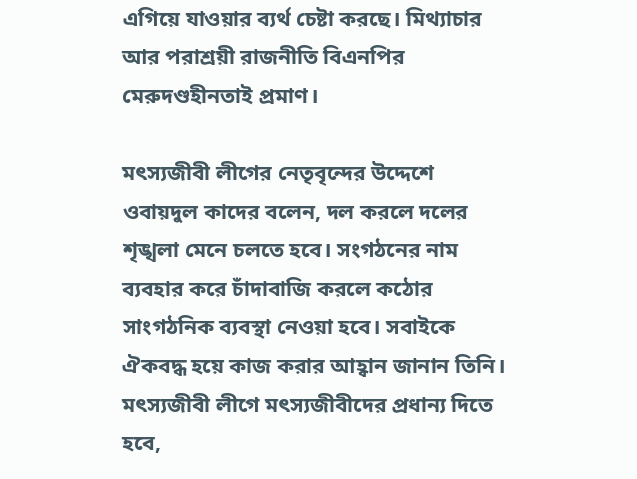এগিয়ে যাওয়ার ব্যর্থ চেষ্টা করছে। মিথ্যাচার আর পরাশ্রয়ী রাজনীতি বিএনপির মেরুদণ্ডহীনতাই প্রমাণ।

মৎস্যজীবী লীগের নেতৃবৃন্দের উদ্দেশে ওবায়দুল কাদের বলেন, দল করলে দলের শৃঙ্খলা মেনে চলতে হবে। সংগঠনের নাম ব্যবহার করে চাঁদাবাজি করলে কঠোর সাংগঠনিক ব্যবস্থা নেওয়া হবে। সবাইকে ঐকবদ্ধ হয়ে কাজ করার আহ্বান জানান তিনি। মৎস্যজীবী লীগে মৎস্যজীবীদের প্রধান্য দিতে হবে,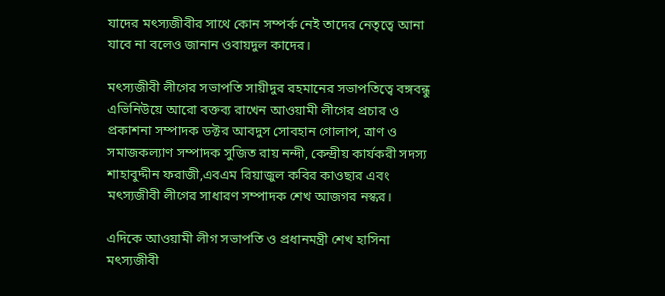যাদের মৎস্যজীবীর সাথে কোন সম্পর্ক নেই তাদের নেতৃত্বে আনা যাবে না বলেও জানান ওবায়দুল কাদের।

মৎস্যজীবী লীগের সভাপতি সায়ীদুর রহমানের সভাপতিত্বে বঙ্গবন্ধু এভিনিউয়ে আরো বক্তব্য রাখেন আওয়ামী লীগের প্রচার ও প্রকাশনা সম্পাদক ডক্টর আবদুস সোবহান গোলাপ, ত্রাণ ও সমাজকল্যাণ সম্পাদক সুজিত রায় নন্দী, কেন্দ্রীয় কার্যকরী সদস্য শাহাবুদ্দীন ফরাজী,এবএম রিয়াজুল কবির কাওছার এবং মৎস্যজীবী লীগের সাধারণ সম্পাদক শেখ আজগর নস্কর।

এদিকে আওয়ামী লীগ সভাপতি ও প্রধানমন্ত্রী শেখ হাসিনা মৎস্যজীবী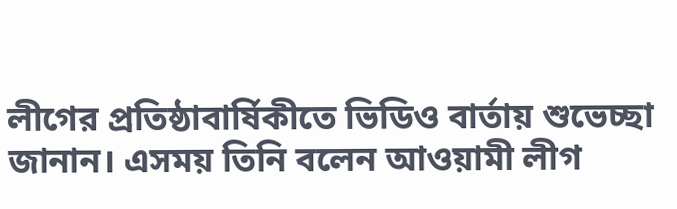লীগের প্রতিষ্ঠাবার্ষিকীতে ভিডিও বার্তায় শুভেচ্ছা জানান। এসময় তিনি বলেন আওয়ামী লীগ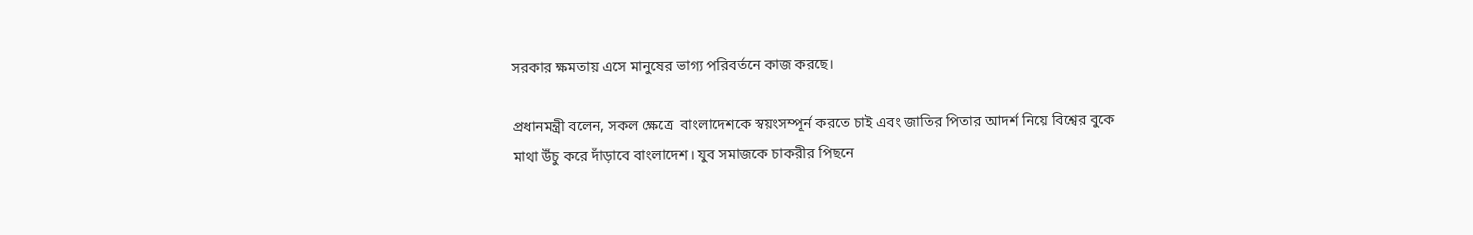সরকার ক্ষমতায় এসে মানুষের ভাগ্য পরিবর্তনে কাজ করছে।

প্রধানমন্ত্রী বলেন, সকল ক্ষেত্রে  বাংলাদেশকে স্বয়ংসম্পূর্ন করতে চাই এবং জাতির পিতার আদর্শ নিয়ে বিশ্বের বুকে মাথা উঁচু করে দাঁড়াবে বাংলাদেশ। যুব সমাজকে চাকরীর পিছনে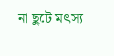না ছুটে মৎস্য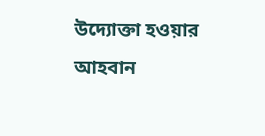উদ্যোক্তা হওয়ার আহবান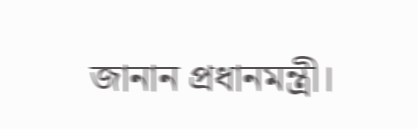জানান প্রধানমন্ত্রী।